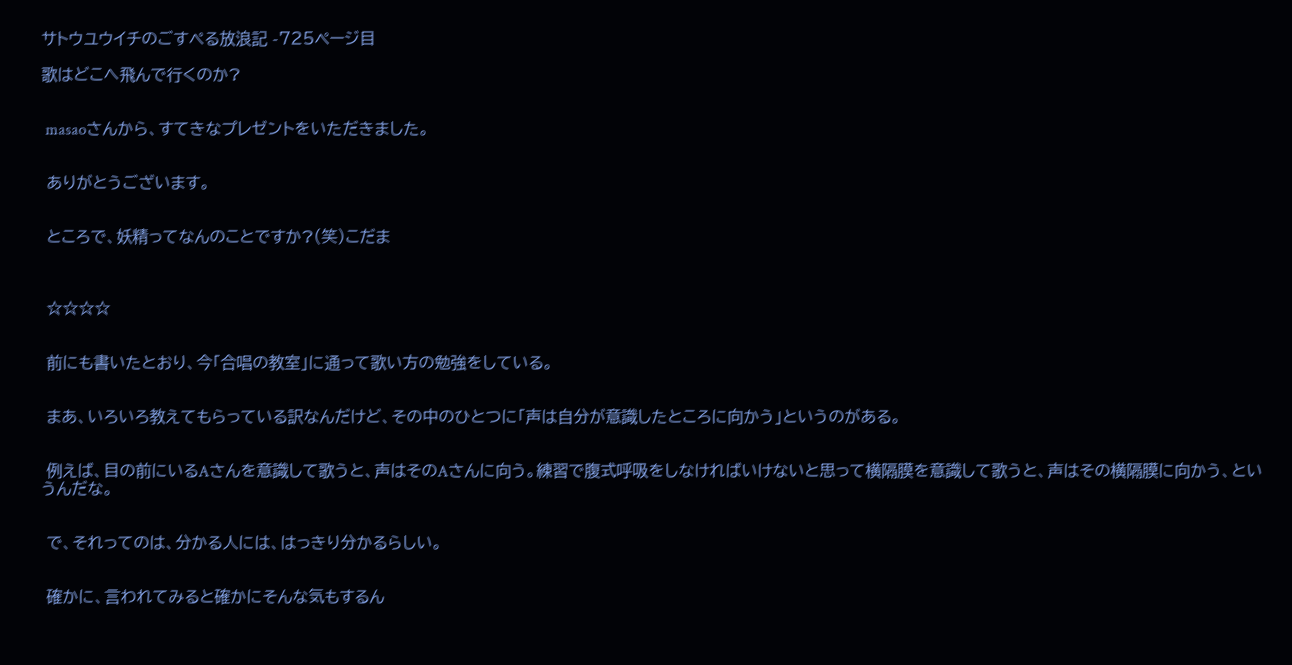サトウユウイチのごすぺる放浪記 -725ページ目

歌はどこへ飛んで行くのか?


 masaoさんから、すてきなプレゼントをいただきました。


 ありがとうございます。


 ところで、妖精ってなんのことですか?(笑)こだま



 ☆☆☆☆


 前にも書いたとおり、今「合唱の教室」に通って歌い方の勉強をしている。


 まあ、いろいろ教えてもらっている訳なんだけど、その中のひとつに「声は自分が意識したところに向かう」というのがある。


 例えば、目の前にいるAさんを意識して歌うと、声はそのAさんに向う。練習で腹式呼吸をしなければいけないと思って横隔膜を意識して歌うと、声はその横隔膜に向かう、というんだな。


 で、それってのは、分かる人には、はっきり分かるらしい。


 確かに、言われてみると確かにそんな気もするん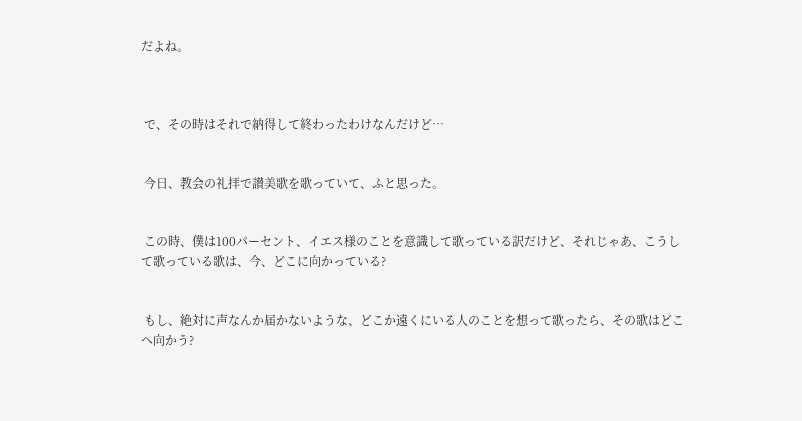だよね。



 で、その時はそれで納得して終わったわけなんだけど…


 今日、教会の礼拝で讃美歌を歌っていて、ふと思った。


 この時、僕は100パーセント、イエス様のことを意識して歌っている訳だけど、それじゃあ、こうして歌っている歌は、今、どこに向かっている?


 もし、絶対に声なんか届かないような、どこか遠くにいる人のことを想って歌ったら、その歌はどこへ向かう?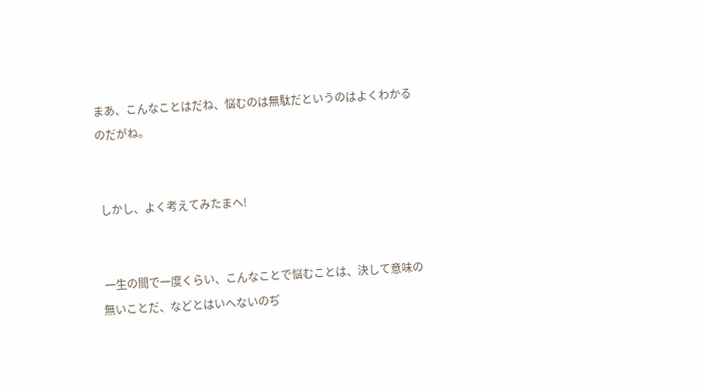まあ、こんなことはだね、悩むのは無駄だというのはよくわかるのだがね。


 しかし、よく考えてみたまへ!


 一生の間で一度くらい、こんなことで悩むことは、決して意味の無いことだ、などとはいへないのぢ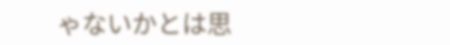ゃないかとは思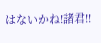はないかね!諸君!!